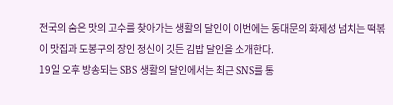전국의 숨은 맛의 고수를 찾아가는 생활의 달인이 이번에는 동대문의 화제성 넘치는 떡볶이 맛집과 도봉구의 장인 정신이 깃든 김밥 달인을 소개한다.
19일 오후 방송되는 SBS 생활의 달인에서는 최근 SNS를 통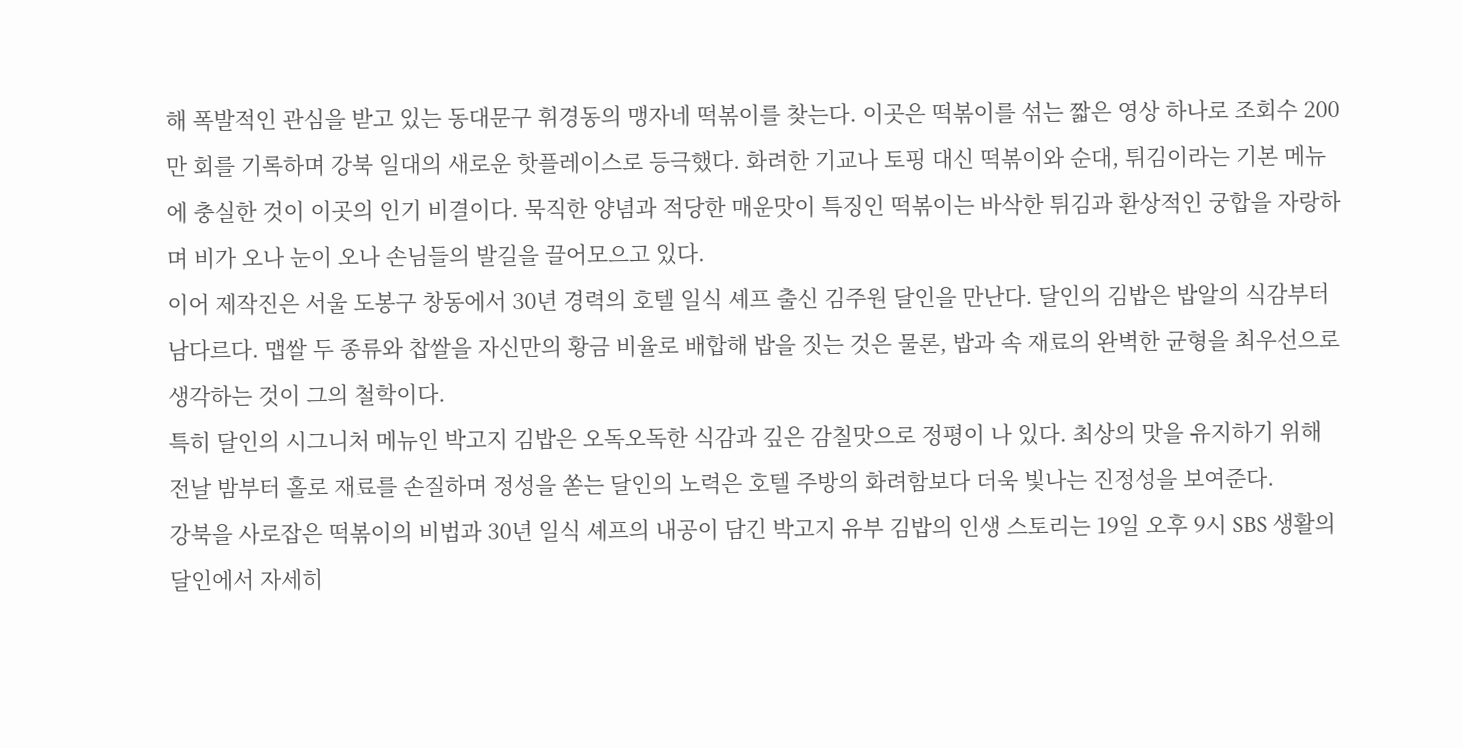해 폭발적인 관심을 받고 있는 동대문구 휘경동의 맹자네 떡볶이를 찾는다. 이곳은 떡볶이를 섞는 짧은 영상 하나로 조회수 200만 회를 기록하며 강북 일대의 새로운 핫플레이스로 등극했다. 화려한 기교나 토핑 대신 떡볶이와 순대, 튀김이라는 기본 메뉴에 충실한 것이 이곳의 인기 비결이다. 묵직한 양념과 적당한 매운맛이 특징인 떡볶이는 바삭한 튀김과 환상적인 궁합을 자랑하며 비가 오나 눈이 오나 손님들의 발길을 끌어모으고 있다.
이어 제작진은 서울 도봉구 창동에서 30년 경력의 호텔 일식 셰프 출신 김주원 달인을 만난다. 달인의 김밥은 밥알의 식감부터 남다르다. 맵쌀 두 종류와 찹쌀을 자신만의 황금 비율로 배합해 밥을 짓는 것은 물론, 밥과 속 재료의 완벽한 균형을 최우선으로 생각하는 것이 그의 철학이다.
특히 달인의 시그니처 메뉴인 박고지 김밥은 오독오독한 식감과 깊은 감칠맛으로 정평이 나 있다. 최상의 맛을 유지하기 위해 전날 밤부터 홀로 재료를 손질하며 정성을 쏟는 달인의 노력은 호텔 주방의 화려함보다 더욱 빛나는 진정성을 보여준다.
강북을 사로잡은 떡볶이의 비법과 30년 일식 셰프의 내공이 담긴 박고지 유부 김밥의 인생 스토리는 19일 오후 9시 SBS 생활의 달인에서 자세히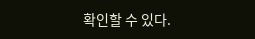확인할 수 있다.